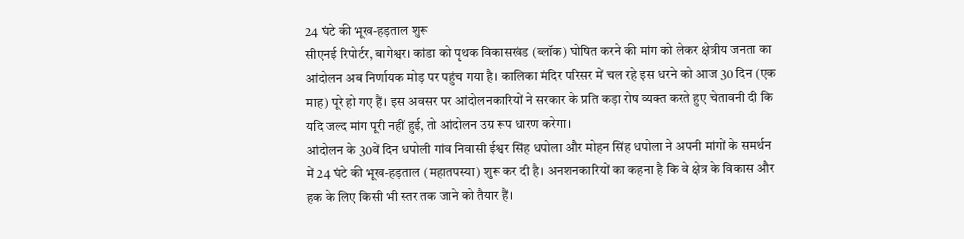24 घंटे की भूख-हड़ताल शुरू
सीएनई रिपोर्टर, बागेश्वर। कांडा को पृथक विकासखंड (ब्लॉक) घोषित करने की मांग को लेकर क्षेत्रीय जनता का आंदोलन अब निर्णायक मोड़ पर पहुंच गया है। कालिका मंदिर परिसर में चल रहे इस धरने को आज 30 दिन (एक माह) पूरे हो गए हैं। इस अवसर पर आंदोलनकारियों ने सरकार के प्रति कड़ा रोष व्यक्त करते हुए चेतावनी दी कि यदि जल्द मांग पूरी नहीं हुई, तो आंदोलन उग्र रूप धारण करेगा।
आंदोलन के 30वें दिन धपोली गांव निवासी ईश्वर सिंह धपोला और मोहन सिंह धपोला ने अपनी मांगों के समर्थन में 24 घंटे की भूख-हड़ताल (महातपस्या) शुरू कर दी है। अनशनकारियों का कहना है कि वे क्षेत्र के विकास और हक के लिए किसी भी स्तर तक जाने को तैयार हैं।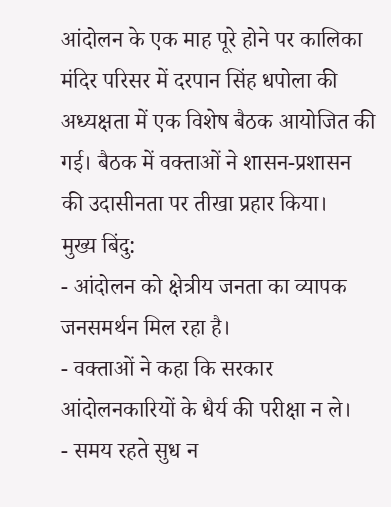आंदोलन के एक माह पूरे होने पर कालिका मंदिर परिसर में दरपान सिंह धपोला की अध्यक्षता में एक विशेष बैठक आयोजित की गई। बैठक में वक्ताओं ने शासन-प्रशासन की उदासीनता पर तीखा प्रहार किया।
मुख्य बिंदु:
- आंदोलन को क्षेत्रीय जनता का व्यापक जनसमर्थन मिल रहा है।
- वक्ताओं ने कहा कि सरकार आंदोलनकारियों के धैर्य की परीक्षा न ले।
- समय रहते सुध न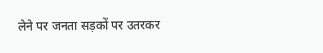लेने पर जनता सड़कों पर उतरकर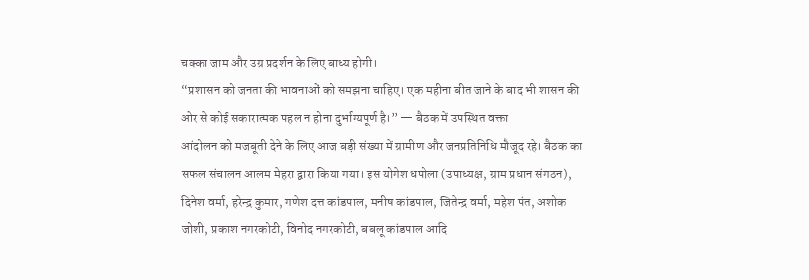चक्का जाम और उग्र प्रदर्शन के लिए बाध्य होगी।
“प्रशासन को जनता की भावनाओं को समझना चाहिए। एक महीना बीत जाने के बाद भी शासन की ओर से कोई सकारात्मक पहल न होना दुर्भाग्यपूर्ण है।” — बैठक में उपस्थित वक्ता
आंदोलन को मजबूती देने के लिए आज बड़ी संख्या में ग्रामीण और जनप्रतिनिधि मौजूद रहे। बैठक का सफल संचालन आलम मेहरा द्वारा किया गया। इस योगेश धपोला (उपाध्यक्ष, ग्राम प्रधान संगठन), दिनेश वर्मा, हरेन्द्र कुमार, गणेश दत्त कांडपाल, मनीष कांडपाल, जितेन्द्र वर्मा, महेश पंत, अशोक जोशी, प्रकाश नगरकोटी, विनोद नगरकोटी, बबलू कांडपाल आदि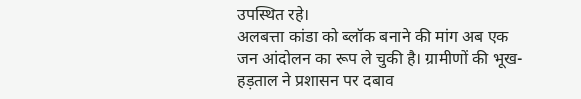उपस्थित रहे।
अलबत्ता कांडा को ब्लॉक बनाने की मांग अब एक जन आंदोलन का रूप ले चुकी है। ग्रामीणों की भूख-हड़ताल ने प्रशासन पर दबाव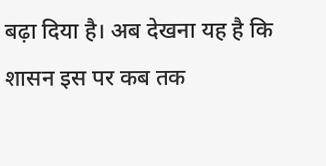बढ़ा दिया है। अब देखना यह है कि शासन इस पर कब तक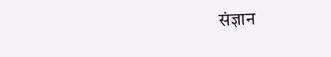संज्ञान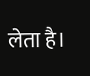लेता है।